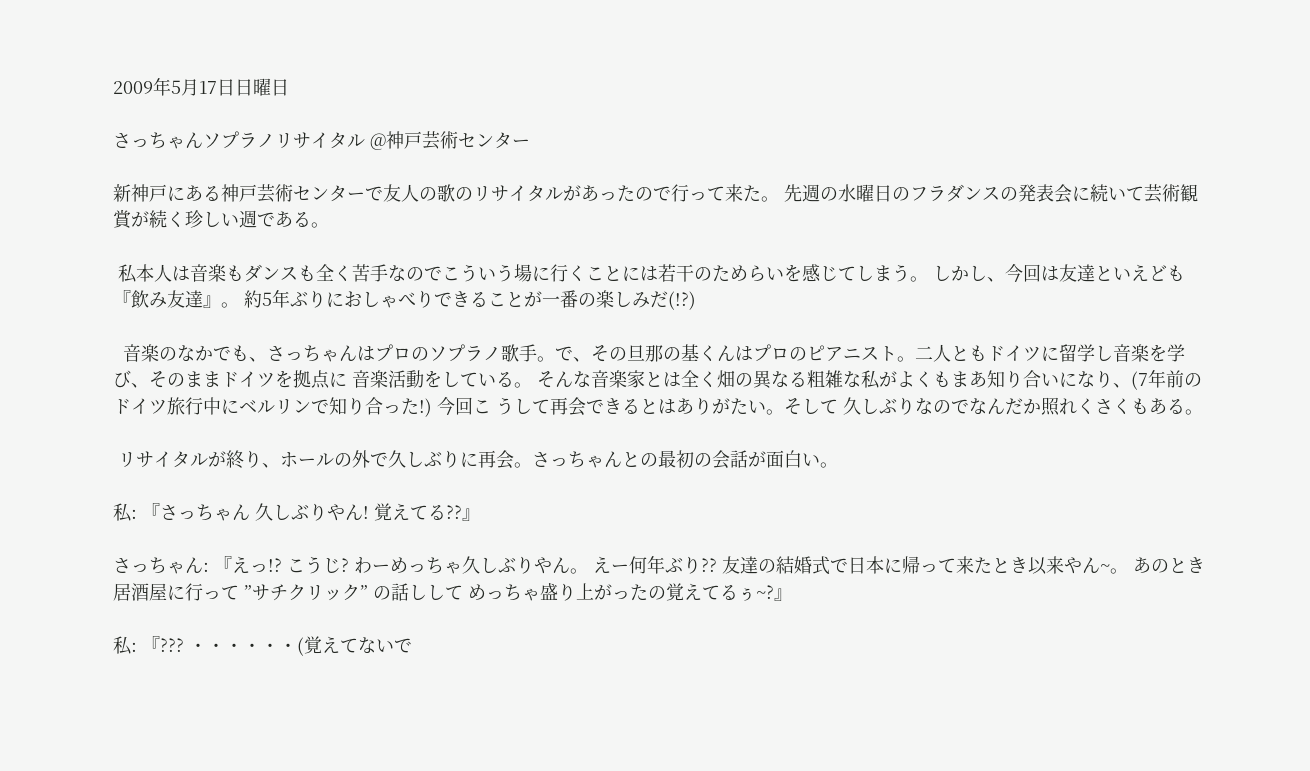2009年5月17日日曜日

さっちゃんソプラノリサイタル @神戸芸術センター

新神戸にある神戸芸術センターで友人の歌のリサイタルがあったので行って来た。 先週の水曜日のフラダンスの発表会に続いて芸術観賞が続く珍しい週である。

 私本人は音楽もダンスも全く苦手なのでこういう場に行くことには若干のためらいを感じてしまう。 しかし、今回は友達といえども 『飲み友達』。 約5年ぶりにおしゃべりできることが一番の楽しみだ(!?)

  音楽のなかでも、さっちゃんはプロのソプラノ歌手。で、その旦那の基くんはプロのピアニスト。二人ともドイツに留学し音楽を学び、そのままドイツを拠点に 音楽活動をしている。 そんな音楽家とは全く畑の異なる粗雑な私がよくもまあ知り合いになり、(7年前のドイツ旅行中にベルリンで知り合った!) 今回こ うして再会できるとはありがたい。そして 久しぶりなのでなんだか照れくさくもある。

 リサイタルが終り、ホールの外で久しぶりに再会。さっちゃんとの最初の会話が面白い。

私: 『さっちゃん 久しぶりやん! 覚えてる??』

さっちゃん: 『えっ!? こうじ? わーめっちゃ久しぶりやん。 えー何年ぶり?? 友達の結婚式で日本に帰って来たとき以来やん~。 あのとき居酒屋に行って ”サチクリック” の話しして めっちゃ盛り上がったの覚えてるぅ~?』

私: 『??? ・・・・・・(覚えてないで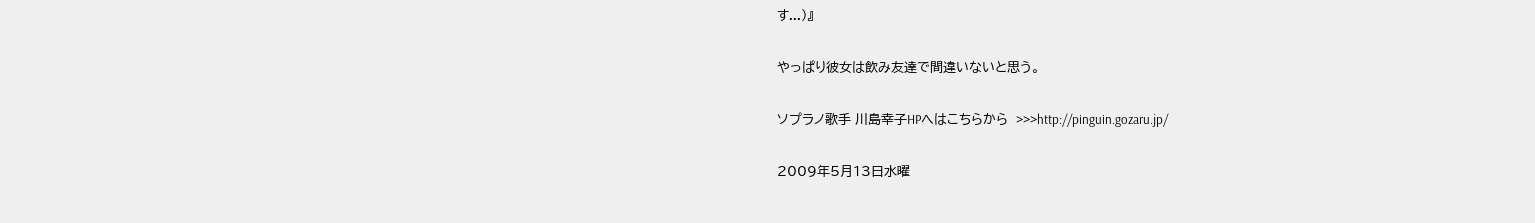す...)』

やっぱり彼女は飲み友達で間違いないと思う。

ソプラノ歌手 川島幸子HPへはこちらから  >>>http://pinguin.gozaru.jp/

2009年5月13日水曜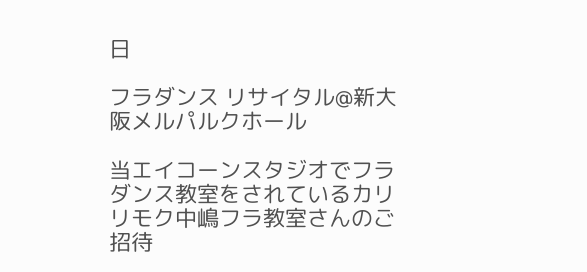日

フラダンス リサイタル@新大阪メルパルクホール

当エイコーンスタジオでフラダンス教室をされているカリリモク中嶋フラ教室さんのご招待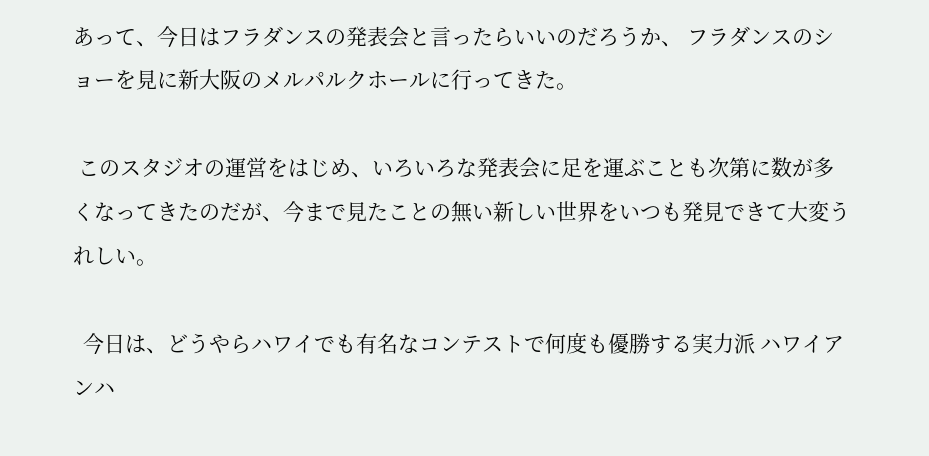あって、今日はフラダンスの発表会と言ったらいいのだろうか、 フラダンスのショーを見に新大阪のメルパルクホールに行ってきた。

 このスタジオの運営をはじめ、いろいろな発表会に足を運ぶことも次第に数が多くなってきたのだが、今まで見たことの無い新しい世界をいつも発見できて大変うれしい。

  今日は、どうやらハワイでも有名なコンテストで何度も優勝する実力派 ハワイアンハ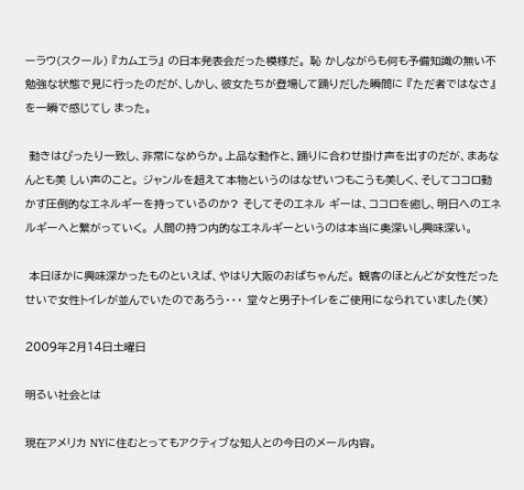ーラウ(スクール) 『カムエラ』 の日本発表会だった模様だ。 恥 かしながらも何も予備知識の無い不勉強な状態で見に行ったのだが、しかし、彼女たちが登場して踊りだした瞬間に 『ただ者ではなさ』 を一瞬で感じてし まった。

 動きはぴったり一致し、非常になめらか。上品な動作と、踊りに合わせ掛け声を出すのだが、まあなんとも美 しい声のこと。 ジャンルを超えて本物というのはなぜいつもこうも美しく、そしてココロ動かす圧倒的なエネルギーを持っているのか? そしてそのエネル ギーは、ココロを癒し、明日へのエネルギーへと繋がっていく。 人間の持つ内的なエネルギーというのは本当に奥深いし興味深い。

 本日ほかに興味深かったものといえば、やはり大阪のおばちゃんだ。 観客のほとんどが女性だったせいで女性トイレが並んでいたのであろう・・・ 堂々と男子トイレをご使用になられていました(笑)

2009年2月14日土曜日

明るい社会とは

現在アメリカ NYに住むとってもアクティブな知人との今日のメール内容。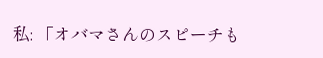私: 「オバマさんのスピーチも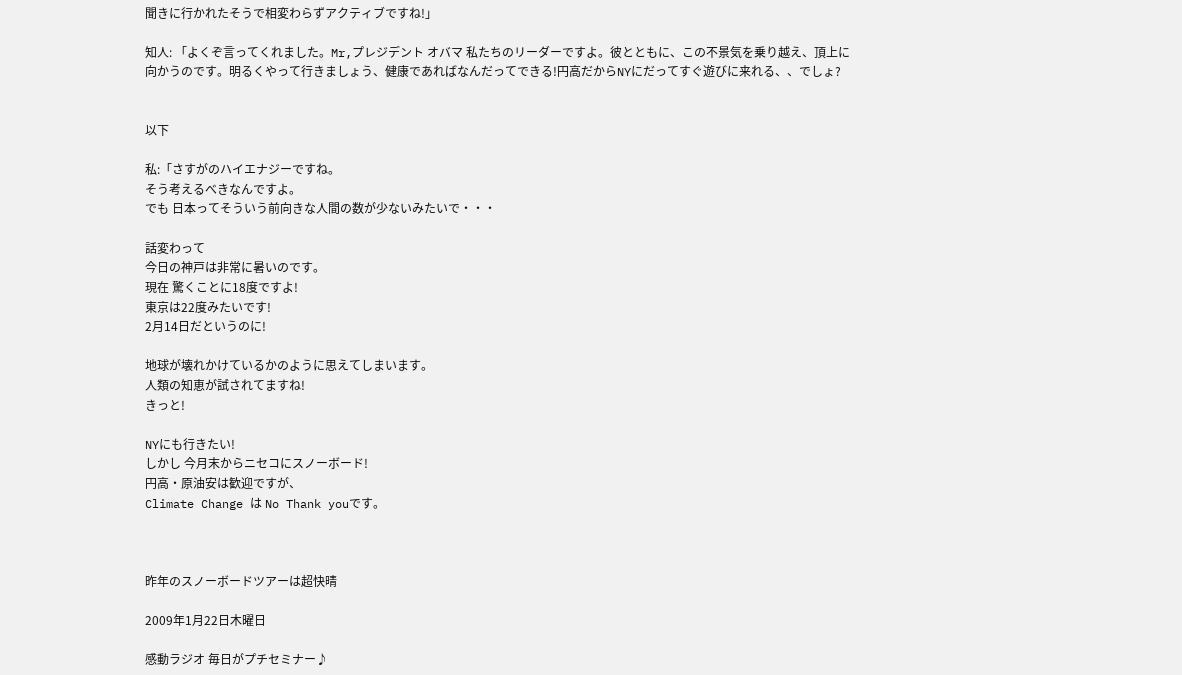聞きに行かれたそうで相変わらずアクティブですね!」

知人: 「よくぞ言ってくれました。Mr,プレジデント オバマ 私たちのリーダーですよ。彼とともに、この不景気を乗り越え、頂上に向かうのです。明るくやって行きましょう、健康であればなんだってできる!円高だからNYにだってすぐ遊びに来れる、、でしょ?


以下

私:「さすがのハイエナジーですね。
そう考えるべきなんですよ。
でも 日本ってそういう前向きな人間の数が少ないみたいで・・・

話変わって
今日の神戸は非常に暑いのです。
現在 驚くことに18度ですよ!
東京は22度みたいです!
2月14日だというのに!

地球が壊れかけているかのように思えてしまいます。
人類の知恵が試されてますね!
きっと!

NYにも行きたい!
しかし 今月末からニセコにスノーボード!
円高・原油安は歓迎ですが、
Climate Change は No Thank youです。



昨年のスノーボードツアーは超快晴

2009年1月22日木曜日

感動ラジオ 毎日がプチセミナー♪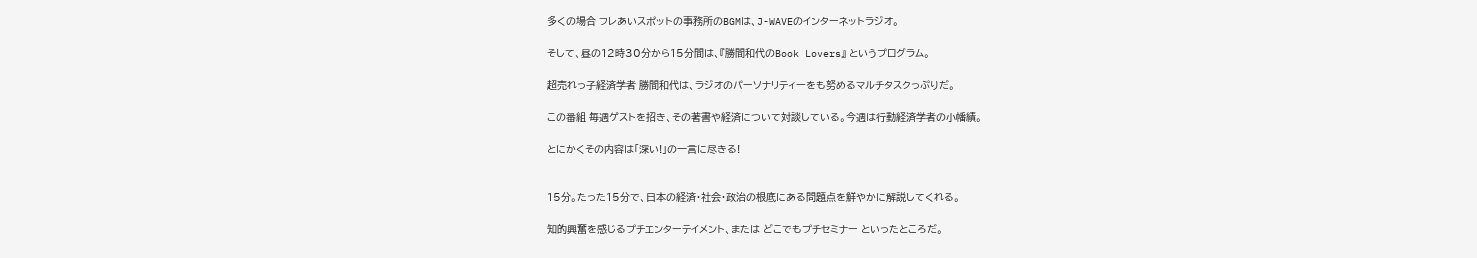多くの場合 フレあいスポットの事務所のBGMは、J-WAVEのインターネットラジオ。

そして、昼の12時30分から15分間は、『勝間和代のBook Lovers』 というプログラム。

超売れっ子経済学者 勝間和代は、ラジオのパーソナリティーをも努めるマルチタスクっぷりだ。

この番組 毎週ゲストを招き、その著書や経済について対談している。今週は行動経済学者の小幡績。

とにかくその内容は「深い!」の一言に尽きる!


15分。たった15分で、日本の経済・社会・政治の根底にある問題点を鮮やかに解説してくれる。

知的興奮を感じるプチエンターテイメント、または どこでもプチセミナー といったところだ。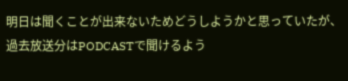明日は聞くことが出来ないためどうしようかと思っていたが、過去放送分はPODCASTで聞けるよう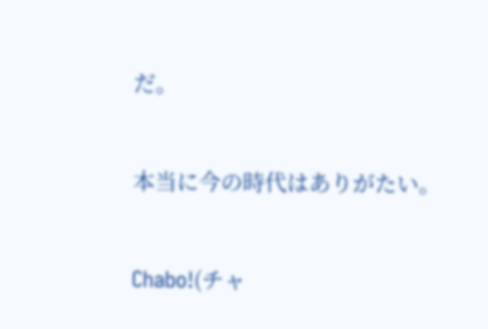だ。


本当に今の時代はありがたい。


Chabo!(チャ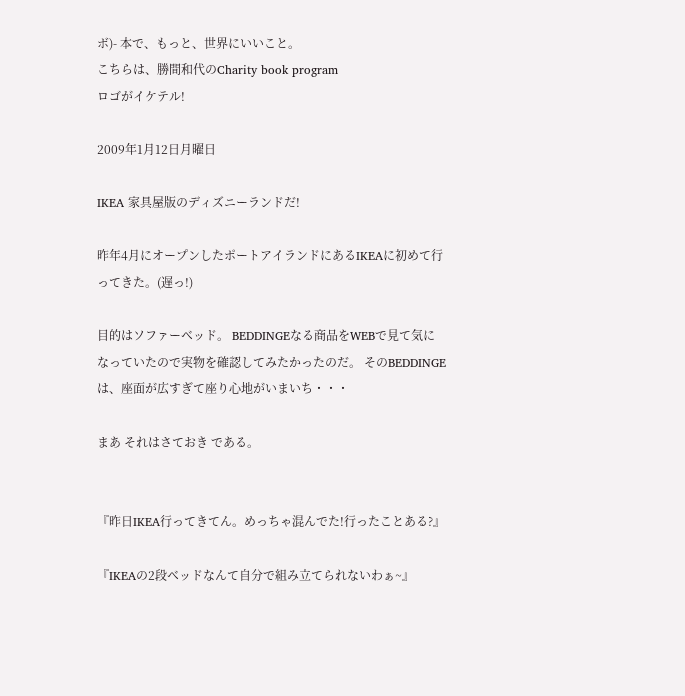ボ)- 本で、もっと、世界にいいこと。
こちらは、勝間和代のCharity book program
ロゴがイケテル!

2009年1月12日月曜日

IKEA 家具屋版のディズニーランドだ!

昨年4月にオープンしたポートアイランドにあるIKEAに初めて行ってきた。(遅っ!)

目的はソファーベッド。 BEDDINGEなる商品をWEBで見て気になっていたので実物を確認してみたかったのだ。 そのBEDDINGEは、座面が広すぎて座り心地がいまいち・・・

まあ それはさておき である。


『昨日IKEA行ってきてん。めっちゃ混んでた!行ったことある?』

『IKEAの2段ベッドなんて自分で組み立てられないわぁ~』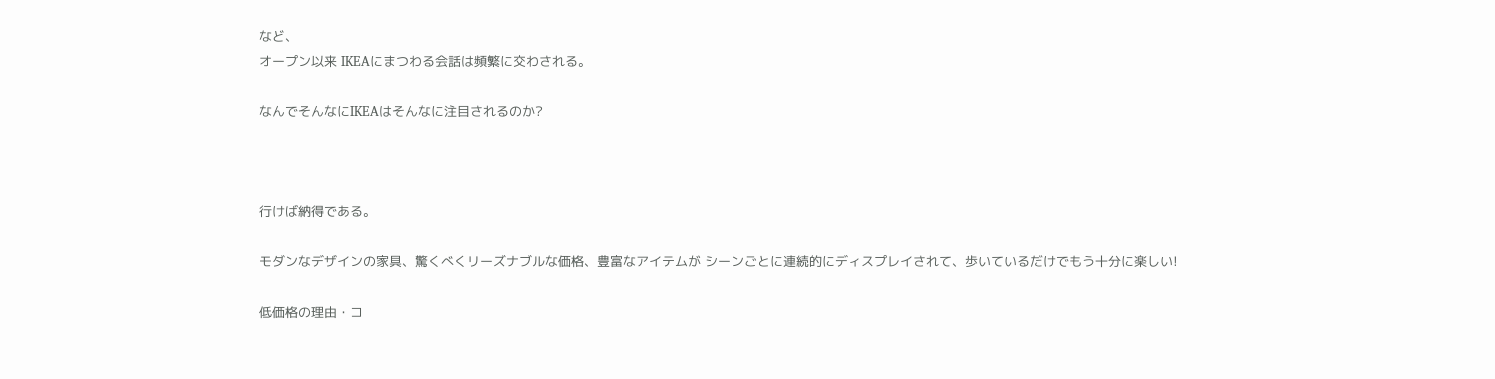など、
オープン以来 IKEAにまつわる会話は頻繁に交わされる。

なんでそんなにIKEAはそんなに注目されるのか?



行けば納得である。

モダンなデザインの家具、驚くべくリーズナブルな価格、豊富なアイテムが シーンごとに連続的にディスプレイされて、歩いているだけでもう十分に楽しい!

低価格の理由・コ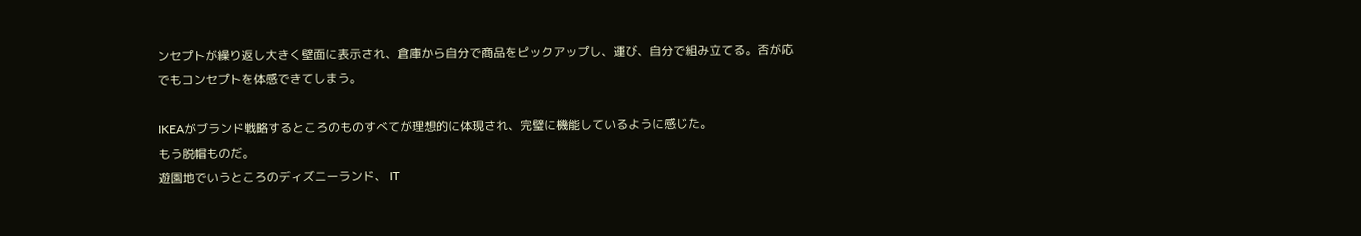ンセプトが繰り返し大きく壁面に表示され、倉庫から自分で商品をピックアップし、運び、自分で組み立てる。否が応でもコンセプトを体感できてしまう。

IKEAがブランド戦略するところのものすべてが理想的に体現され、完璧に機能しているように感じた。
もう脱帽ものだ。
遊園地でいうところのディズニーランド、 IT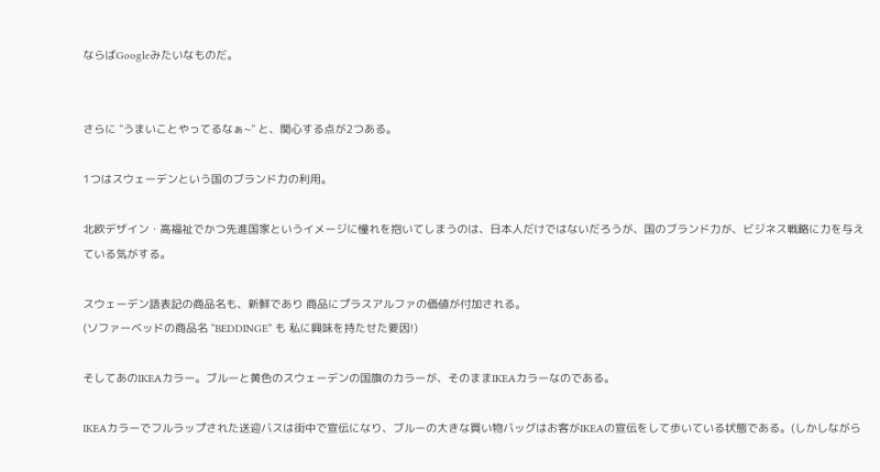ならばGoogleみたいなものだ。


さらに "うまいことやってるなぁ~" と、関心する点が2つある。

1つはスウェーデンという国のブランド力の利用。

北欧デザイン・高福祉でかつ先進国家というイメージに憧れを抱いてしまうのは、日本人だけではないだろうが、国のブランド力が、ビジネス戦略に力を与えている気がする。

スウェーデン語表記の商品名も、新鮮であり 商品にプラスアルファの価値が付加される。
(ソファーベッドの商品名 “BEDDINGE” も 私に興味を持たせた要因!)

そしてあのIKEAカラー。ブルーと黄色のスウェーデンの国旗のカラーが、そのままIKEAカラーなのである。

IKEAカラーでフルラップされた送迎バスは街中で宣伝になり、ブルーの大きな買い物バッグはお客がIKEAの宣伝をして歩いている状態である。(しかしながら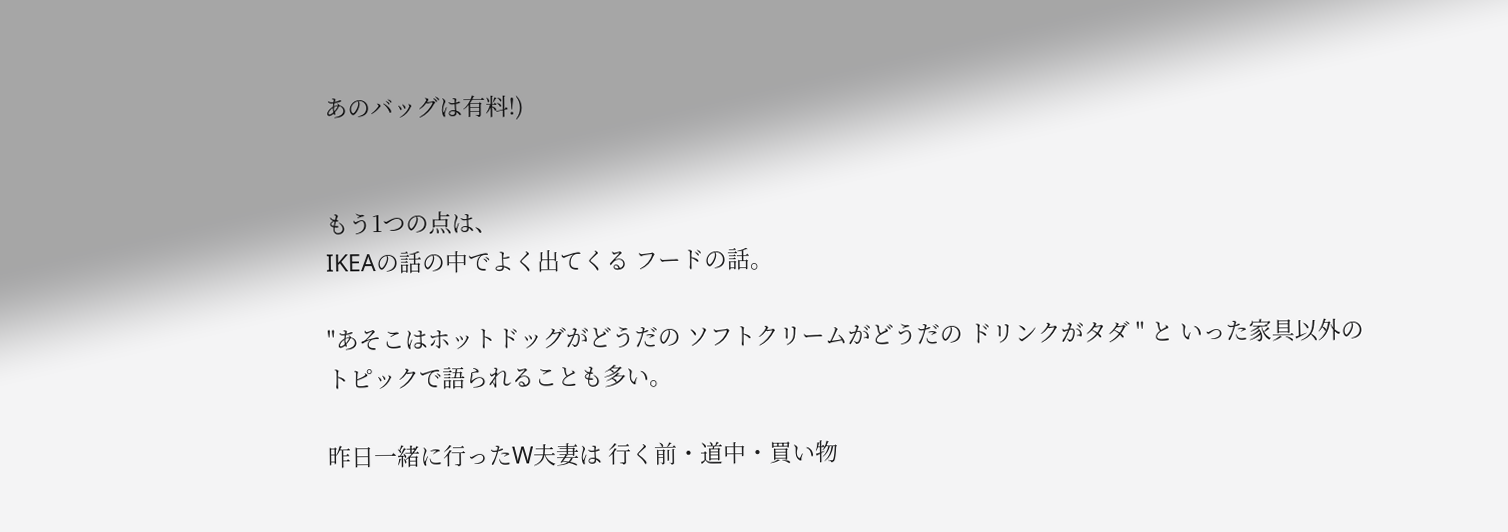あのバッグは有料!)


もう1つの点は、
IKEAの話の中でよく出てくる フードの話。

"あそこはホットドッグがどうだの ソフトクリームがどうだの ドリンクがタダ " と いった家具以外のトピックで語られることも多い。

昨日一緒に行ったW夫妻は 行く前・道中・買い物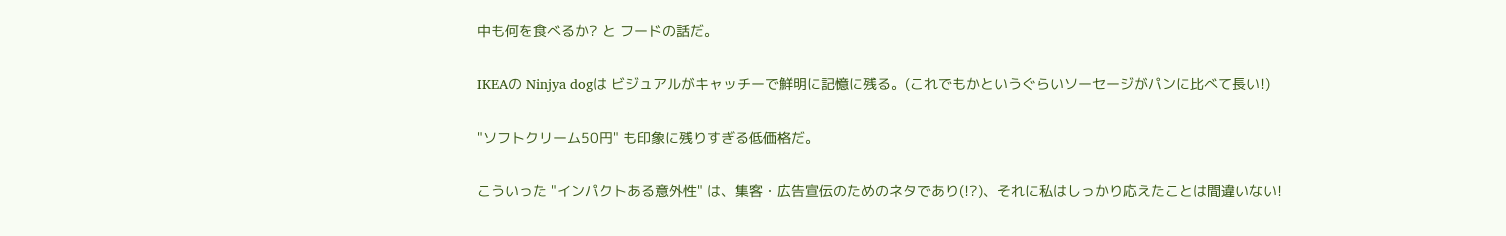中も何を食べるか? と フードの話だ。

IKEAの Ninjya dogは ビジュアルがキャッチーで鮮明に記憶に残る。(これでもかというぐらいソーセージがパンに比べて長い!)

"ソフトクリーム50円" も印象に残りすぎる低価格だ。

こういった "インパクトある意外性" は、集客・広告宣伝のためのネタであり(!?)、それに私はしっかり応えたことは間違いない!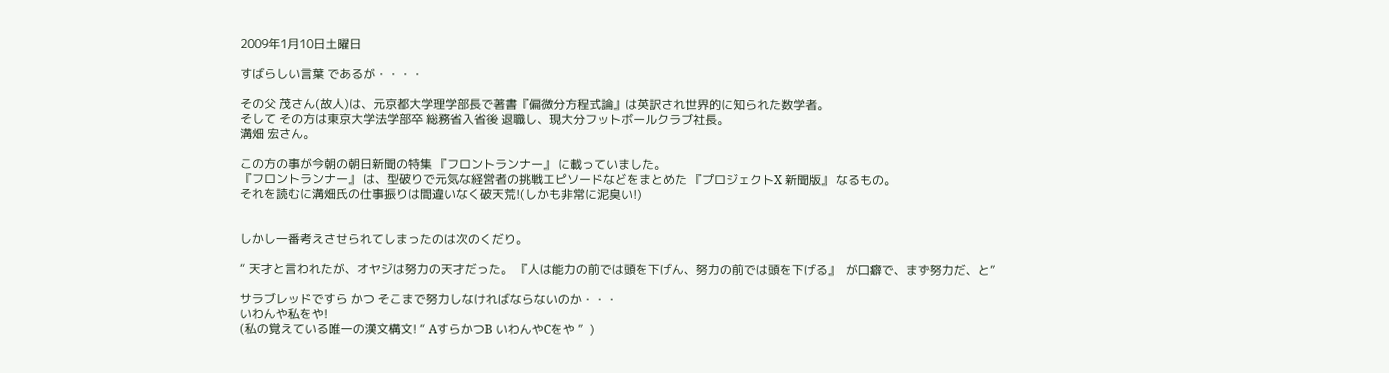2009年1月10日土曜日

すばらしい言葉 であるが・・・・

その父 茂さん(故人)は、元京都大学理学部長で著書『偏微分方程式論』は英訳され世界的に知られた数学者。
そして その方は東京大学法学部卒 総務省入省後 退職し、現大分フットボールクラブ社長。
溝畑 宏さん。

この方の事が今朝の朝日新聞の特集 『フロントランナー』 に載っていました。
『フロントランナー』 は、型破りで元気な経営者の挑戦エピソードなどをまとめた 『プロジェクトX 新聞版』 なるもの。
それを読むに溝畑氏の仕事振りは間違いなく破天荒!(しかも非常に泥臭い!)


しかし一番考えさせられてしまったのは次のくだり。

“ 天才と言われたが、オヤジは努力の天才だった。 『人は能力の前では頭を下げん、努力の前では頭を下げる』  が口癖で、まず努力だ、と”

サラブレッドですら かつ そこまで努力しなければならないのか・・・
いわんや私をや!
(私の覚えている唯一の漢文構文! “ AすらかつB いわんやCをや ”  )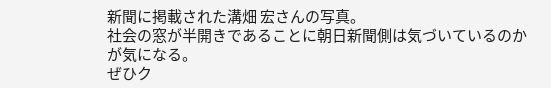新聞に掲載された溝畑 宏さんの写真。
社会の窓が半開きであることに朝日新聞側は気づいているのかが気になる。
ぜひク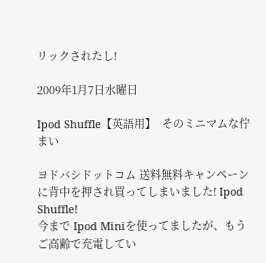リックされたし!

2009年1月7日水曜日

Ipod Shuffle【英語用】  そのミニマムな佇まい

ヨドバシドットコム 送料無料キャンペーンに背中を押され買ってしまいました! Ipod Shuffle!
今まで Ipod Miniを使ってましたが、もうご高齢で充電してい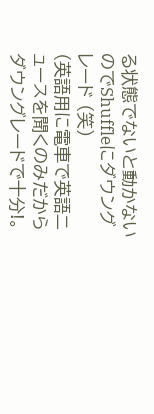る状態でないと動かないのでShuffleにダウングレード (笑)
(英語用に電車で英語ニュースを聞くのみだからダウングレードで十分!。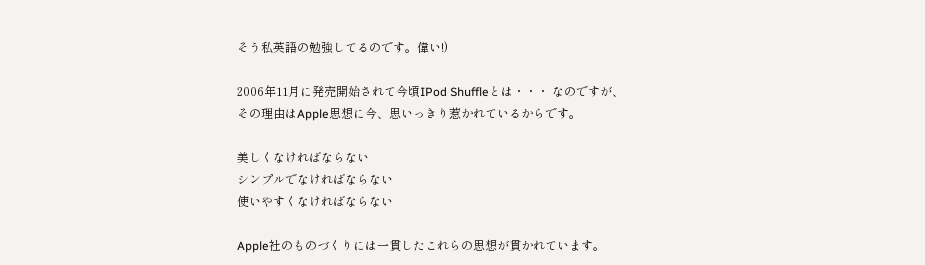そう私英語の勉強してるのです。偉い!)

2006年11月に発売開始されて今頃IPod Shuffleとは・・・ なのですが、
その理由はApple思想に今、思いっきり惹かれているからです。

美しくなければならない
シンプルでなければならない
使いやすくなければならない

Apple社のものづくりには一貫したこれらの思想が貫かれています。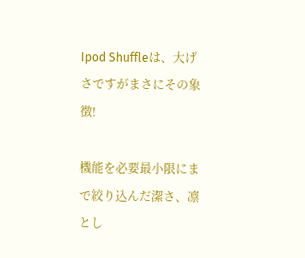Ipod Shuffleは、大げさですがまさにその象徴!

機能を必要最小限にまで絞り込んだ潔さ、凛とし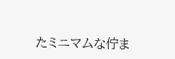たミニマムな佇ま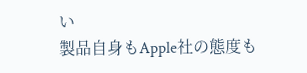い
製品自身もApple社の態度も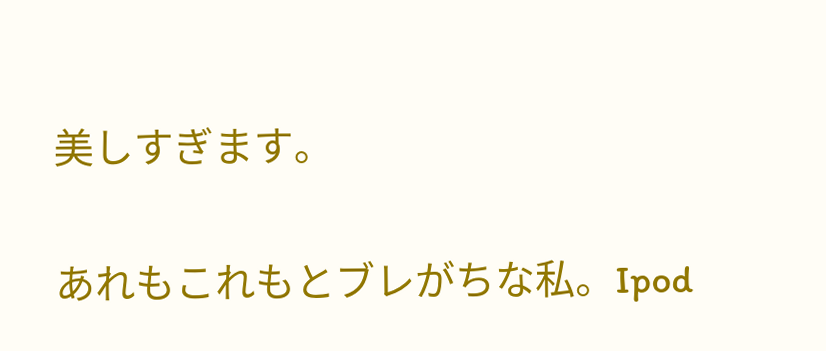美しすぎます。

あれもこれもとブレがちな私。Ipod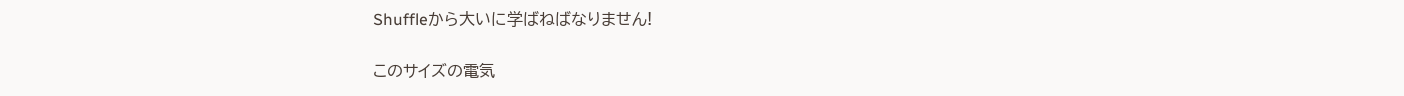Shuffleから大いに学ばねばなりません!

このサイズの電気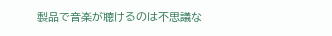製品で音楽が聴けるのは不思議な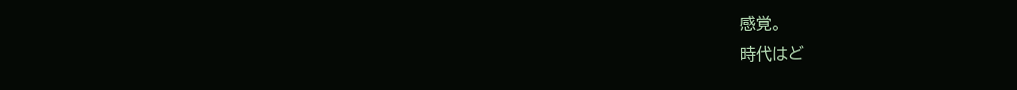感覚。
時代はど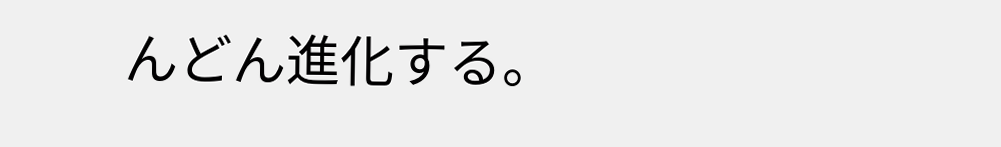んどん進化する。